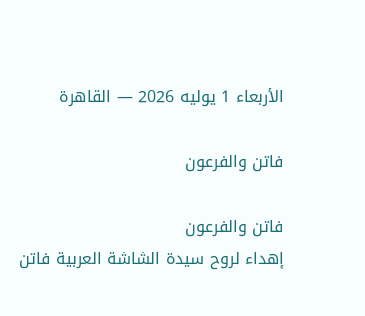الأربعاء 1 يوليه 2026 — القاهرة

فاتن والفرعون

فاتن والفرعون
إهداء لروح سيدة الشاشة العربية فاتن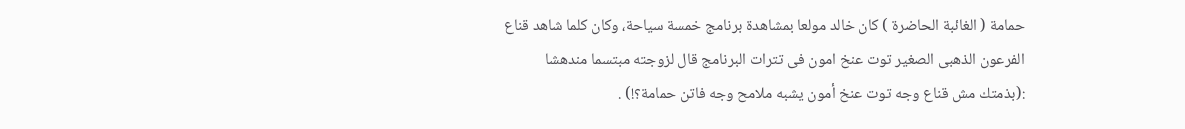حمامة ( الغائبة الحاضرة ) كان خالد مولعا بمشاهدة برنامج خمسة سياحة، وكان كلما شاهد قناع الفرعون الذهبى الصغير توت عنخ امون فى تترات البرنامج قال لزوجته مبتسما مندهشا :(بذمتك مش قناع وجه توت عنخ أمون يشبه ملامح وجه فاتن حمامة؟!) .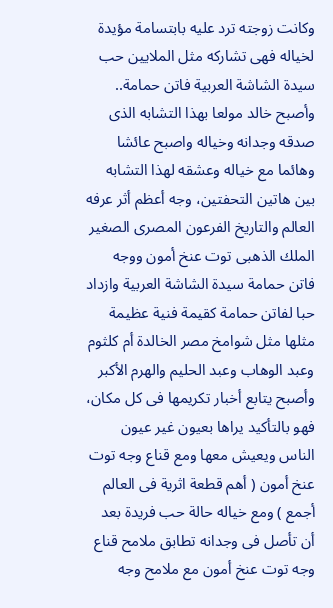وكانت زوجته ترد عليه بابتسامة مؤيدة لخياله فهى تشاركه مثل الملايين حب سيدة الشاشة العربية فاتن حمامة.. وأصبح خالد مولعا بهذا التشابه الذى صدقه وجدانه وخياله واصبح عائشا وهائما مع خياله وعشقه لهذا التشابه بين هاتين التحفتين، وجه أعظم أثر عرفه العالم والتاريخ الفرعون المصرى الصغير الملك الذهبى توت عنخ أمون ووجه فاتن حمامة سيدة الشاشة العربية وازداد حبا لفاتن حمامة كقيمة فنية عظيمة مثلها مثل شوامخ مصر الخالدة أم كلثوم وعبد الوهاب وعبد الحليم والهرم الأكبر وأصبح يتابع أخبار تكريمها فى كل مكان، فهو بالتأكيد يراها بعيون غير عيون الناس ويعيش معها ومع قناع وجه توت عنخ أمون ( أهم قطعة اثرية فى العالم أجمع ) ومع خياله حالة حب فريدة بعد أن تأصل فى وجدانه تطابق ملامح قناع وجه توت عنخ أمون مع ملامح وجه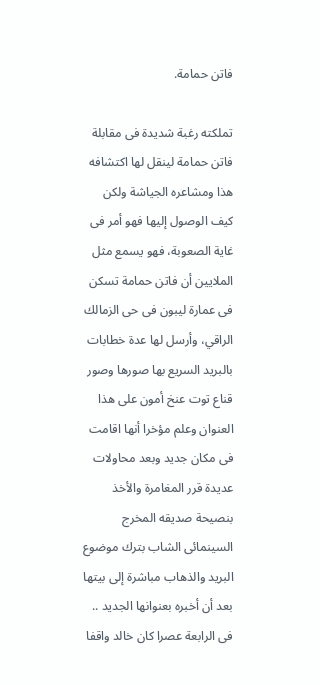فاتن حمامة.

تملكته رغبة شديدة فى مقابلة فاتن حمامة لينقل لها اكتشافه هذا ومشاعره الجياشة ولكن كيف الوصول إليها فهو أمر فى غاية الصعوبة، فهو يسمع مثل الملايين أن فاتن حمامة تسكن فى عمارة ليبون فى حى الزمالك الراقي، وأرسل لها عدة خطابات بالبريد السريع بها صورها وصور قناع توت عنخ أمون على هذا العنوان وعلم مؤخرا أنها اقامت فى مكان جديد وبعد محاولات عديدة قرر المغامرة والأخذ بنصيحة صديقه المخرج السينمائى الشاب بترك موضوع البريد والذهاب مباشرة إلى بيتها بعد أن أخبره بعنوانها الجديد .. فى الرابعة عصرا كان خالد واقفا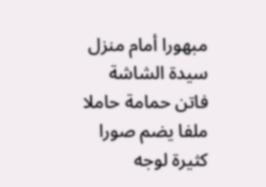مبهورا أمام منزل سيدة الشاشة فاتن حمامة حاملا ملفا يضم صورا كثيرة لوجه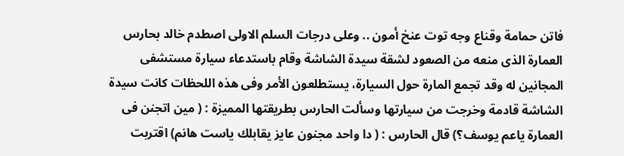فاتن حمامة وقناع وجه توت عنخ أمون .. وعلى درجات السلم الاولى اصطدم خالد بحارس العمارة الذى منعه من الصعود لشقة سيدة الشاشة وقام باستدعاء سيارة مستشفى المجانين له وقد تجمع المارة حول السيارة، يستطلعون الأمر وفى هذه اللحظات كانت سيدة الشاشة قادمة وخرجت من سيارتها وسألت الحارس بطريقتها المميزة : ( مين اتجنن فى العمارة ياعم يوسف؟) قال الحارس : ( دا واحد مجنون عايز يقابلك ياست هانم) اقتربت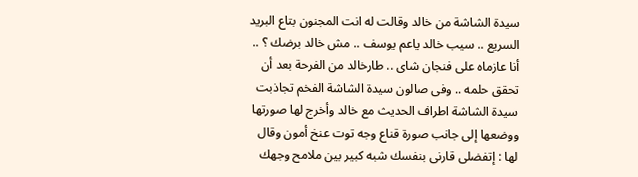سيدة الشاشة من خالد وقالت له انت المجنون بتاع البريد السريع .. سيب خالد ياعم يوسف .. مش خالد برضك ؟ .. أنا عازماه على فنجان شاى .. طارخالد من الفرحة بعد أن تحقق حلمه .. وفى صالون سيدة الشاشة الفخم تجاذبت سيدة الشاشة اطراف الحديث مع خالد وأخرج لها صورتها ووضعها إلى جانب صورة قناع وجه توت عنخ أمون وقال لها : إتفضلى قارنى بنفسك شبه كبير بين ملامح وجهك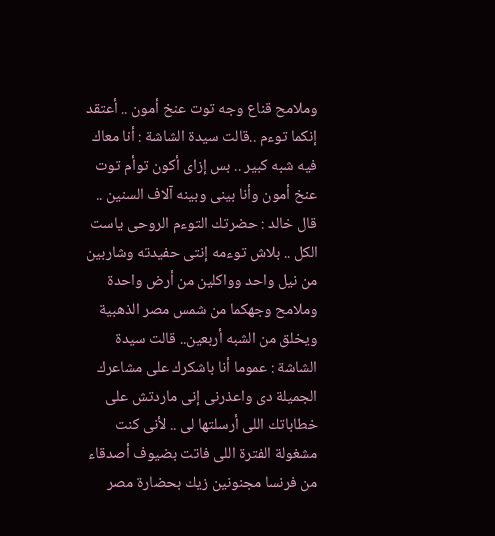وملامح قناع وجه توت عنخ أمون .. أعتقد إنكما توءم ..قالت سيدة الشاشة : أنا معاك فيه شبه كبير .. بس إزاى أكون توأم توت عنخ أمون وأنا بينى وبينه آلاف السنين .. قال خالد : حضرتك التوءم الروحى ياست الكل .. بلاش توءمه إنتى حفيدته وشاربين من نيل واحد وواكلين من أرض واحدة وملامح وجهكما من شمس مصر الذهبية ويخلق من الشبه أربعين.. قالت سيدة الشاشة : عموما أنا باشكرك على مشاعرك الجميلة دى واعذرنى إنى ماردتش على خطاباتك اللى أرسلتها لى .. لأنى كنت مشغولة الفترة اللى فاتت بضيوف أصدقاء من فرنسا مجنونين زيك بحضارة مصر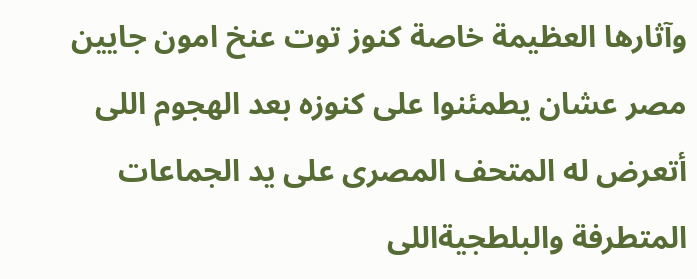وآثارها العظيمة خاصة كنوز توت عنخ امون جايين مصر عشان يطمئنوا على كنوزه بعد الهجوم اللى أتعرض له المتحف المصرى على يد الجماعات المتطرفة والبلطجيةاللى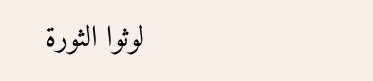لوثوا الثورة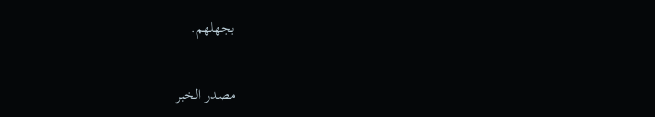بجهلهم.

مصدر الخبر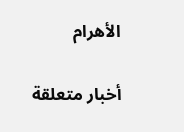الأهرام

أخبار متعلقة